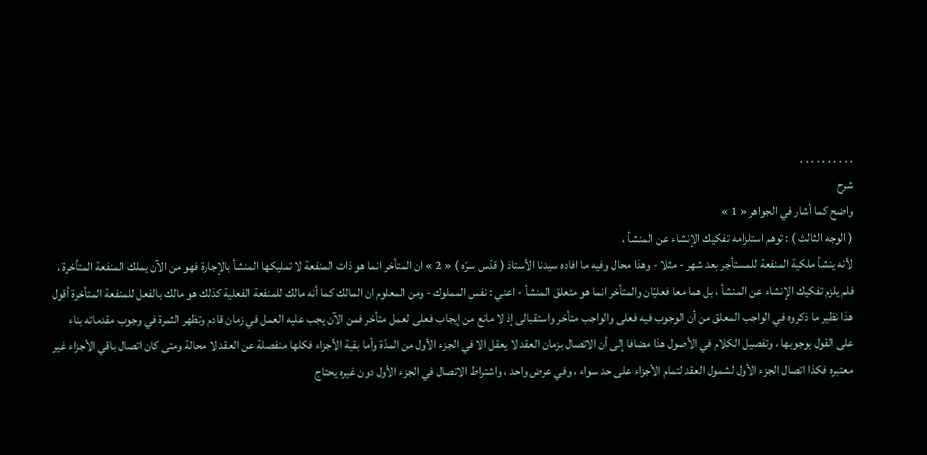. . . . . . . . . .
شرح
واضح كما أشار في الجواهر « 1 »
( الوجه الثالث ) : توهم استلزامه تفكيك الإنشاء عن المنشأ ،
لأنه ينشأ ملكية المنفعة للمستأجر بعد شهر - مثلا - وهذا محال وفيه ما افاده سيدنا الأستاذ ( قدّس سرّه ) « 2 » ان المتأخر انما هو ذات المنفعة لا تمليكها المنشأ بالإجارة فهو من الآن يملك المنفعة المتأخرة ، فلم يلزم تفكيك الإنشاء عن المنشأ ، بل هما معا فعليّان والمتأخر انما هو متعلق المنشأ - اعني : نفس المملوك - ومن المعلوم ان المالك كما أنه مالك للمنفعة الفعلية كذلك هو مالك بالفعل للمنفعة المتأخرة أقول هذا نظير ما ذكروه في الواجب المعلق من أن الوجوب فيه فعلى والواجب متأخر واستقبالى إذ لا مانع من إيجاب فعلى لعمل متأخر فمن الآن يجب عليه العمل في زمان قادم وتظهر الثمرة في وجوب مقدماته بناء على القول بوجوبها ، وتفصيل الكلام في الأصول هذا مضافا إلى أن الاتصال بزمان العقد لا يعقل الا في الجزء الأول من المدّة وأما بقية الأجزاء فكلها منفصلة عن العقد لا محالة ومتى كان اتصال باقي الأجزاء غير معتبره فكذا اتصال الجزء الأول لشمول العقد لتمام الأجزاء على حد سواء ، وفي عرض واحد ، واشتراط الاتصال في الجزء الأول دون غيره يحتاج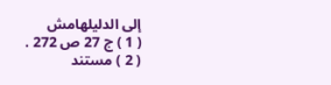إلى الدليلهامش
( 1 ) ج 27 ص 272 .
( 2 ) مستند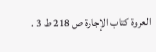العروة كتاب الإجارة ص 218 ط 3 .